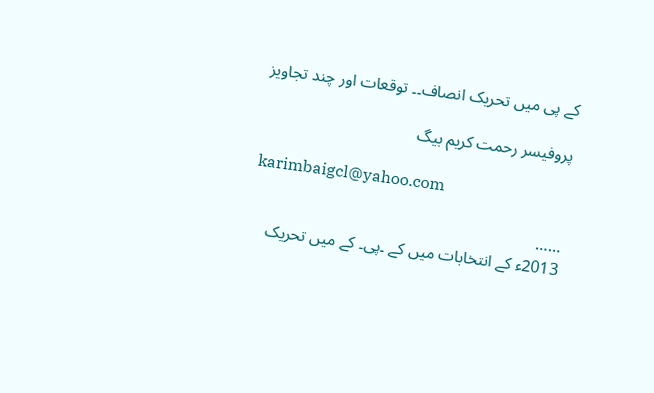کے پی میں تحریک انصاف۔۔ توقعات اور چند تجاویز

پروفیسر رحمت کریم بیگ

karimbaigcl@yahoo.com

……
2013ء کے انتخابات میں کے ۔پی۔ کے میں تحریک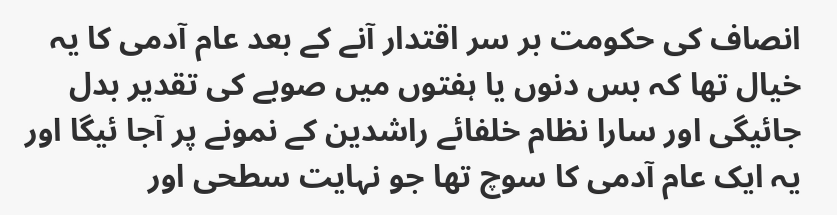انصاف کی حکومت بر سر اقتدار آنے کے بعد عام آدمی کا یہ خیال تھا کہ بس دنوں یا ہفتوں میں صوبے کی تقدیر بدل جائیگی اور سارا نظام خلفائے راشدین کے نمونے پر آجا ئیگا اور یہ ایک عام آدمی کا سوچ تھا جو نہایت سطحی اور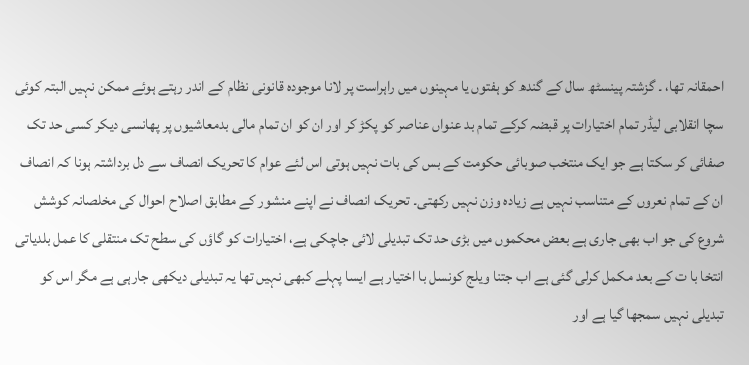احمقانہ تھا، ۔ گزشتہ پینسٹھ سال کے گندھ کو ہفتوں یا مہینوں میں راہراست پر لانا موجودہ قانونی نظام کے اندر رہتے ہوئے ممکن نہیں البتہ کوئی سچا انقلابی لیڈر تمام اختیارات پر قبضہ کرکے تمام بد عنواں عناصر کو پکڑ کر اور ان کو ان تمام مالی بدمعاشیوں پر پھانسی دیکر کسی حد تک صفائی کر سکتا ہے جو ایک منتخب صوبائی حکومت کے بس کی بات نہیں ہوتی اس لئے عوام کا تحریک انصاف سے دل برداشتہ ہونا کہ انصاف ان کے تمام نعروں کے متناسب نہیں ہے زیادہ وزن نہیں رکھتی۔ تحریک انصاف نے اپنے منشور کے مطابق اصلاح احوال کی مخلصانہ کوشش شروع کی جو اب بھی جاری ہے بعض محکموں میں بڑی حد تک تبدیلی لائی جاچکی ہے، اختیارات کو گاؤں کی سطح تک منتقلی کا عمل بلدیاتی انتخا با ت کے بعد مکمل کرلی گئی ہے اب جتنا ویلج کونسل با اختیار ہے ایسا پہلے کبھی نہیں تھا یہ تبدیلی دیکھی جارہی ہے مگر اس کو تبدیلی نہیں سمجھا گیا ہے اور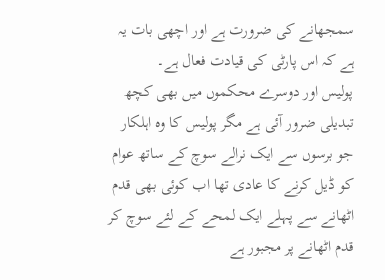سمجھانے کی ضرورت ہے اور اچھی بات یہ ہے کہ اس پارٹی کی قیادت فعال ہے۔
پولیس اور دوسرے محکموں میں بھی کچھ تبدیلی ضرور آئی ہے مگر پولیس کا وہ اہلکار جو برسوں سے ایک نرالے سوچ کے ساتھ عوام کو ڈیل کرنے کا عادی تھا اب کوئی بھی قدم اٹھانے سے پہلے ایک لمحے کے لئے سوچ کر قدم اٹھانے پر مجبور ہے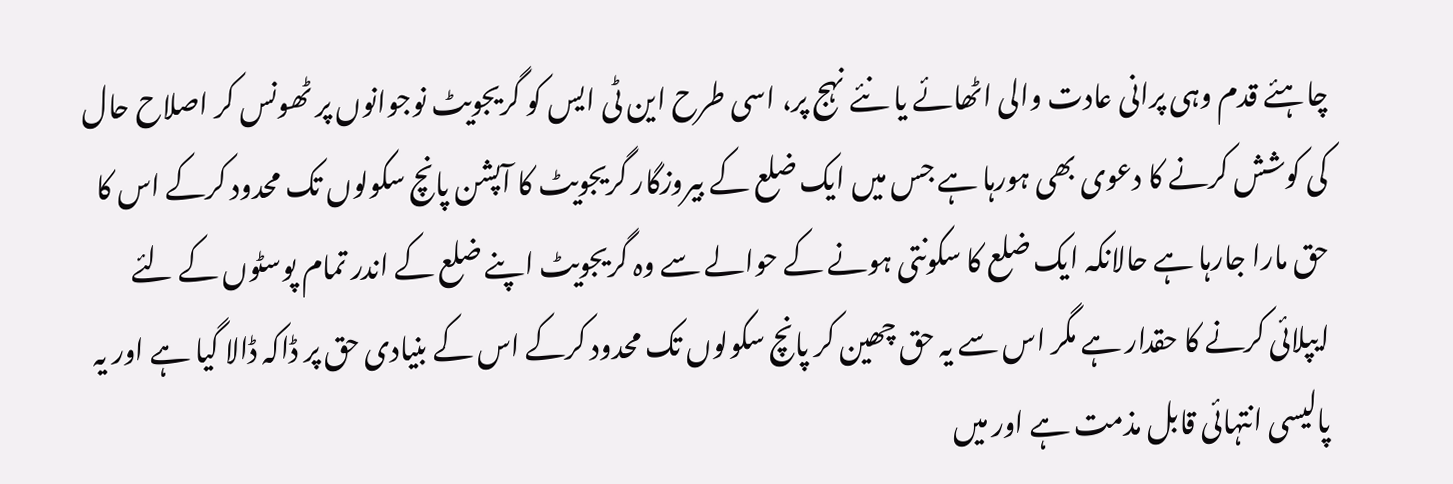چاہئے قدم وہی پرانی عادت والی اٹھائے یا نئے نہج پر، اسی طرح این ٹی ایس کو گریجویٹ نوجوانوں پر ٹھونس کر اصلاح حال کی کوشش کرنے کا دعوی بھی ہورہا ہے جس میں ایک ضلع کے بیروزگار گریجویٹ کا آپشن پانچ سکولوں تک محدود کرکے اس کا حق مارا جارہا ہے حالانکہ ایک ضلع کا سکونتی ہونے کے حوالے سے وہ گریجویٹ اپنے ضلع کے اندر تمام پوسٹوں کے لئے ایپلائی کرنے کا حقدار ہے مگر اس سے یہ حق چھین کر پانچ سکولوں تک محدود کرکے اس کے بنیادی حق پر ڈاکہ ڈالا گیا ہے اور یہ پالیسی انتہائی قابل مذمت ہے اور میں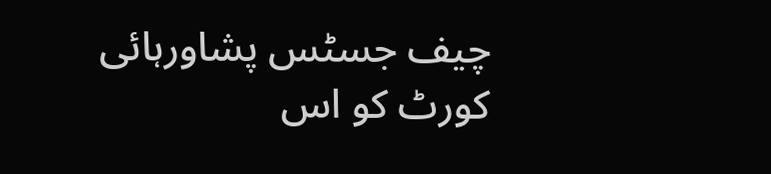چیف جسٹس پشاورہائی کورٹ کو اس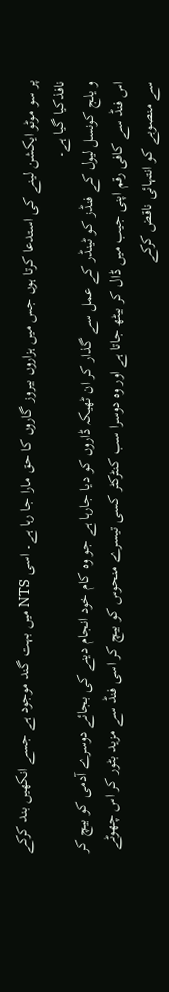پر سو موٹو ایکشن لینے کی استدعا کرتا ہوں جس میں ہزاروں بیروز گاروں کا حق مارا جا رہا ہے۔ اسی NTS میں بہت گند موجود ہے جسے انکھیں بند کرکے نافذکیا گیا ہے۔
و یلج کونسل لیول کے فنڈز کو ٹینڈر کے عمل سے گذار کر ان ٹھیکہ ڈاروں کو دیا جارہا ہے جو وہ کام خود انجام دینے کی بجائے دوسرے آدمی کو بیچ کر اس فنڈ سے کافی رقم اپنی جیب میں ڈال کر بیٹھ جاتا ہے اور وہ دوسرا سب کنٹرکٹر کسی تیسرے منحوس کو بیچ کر اسی فنڈ سے مزید بٹور کر اس چھوٹے سے منصوبے کو انتہائی ناقض کرکے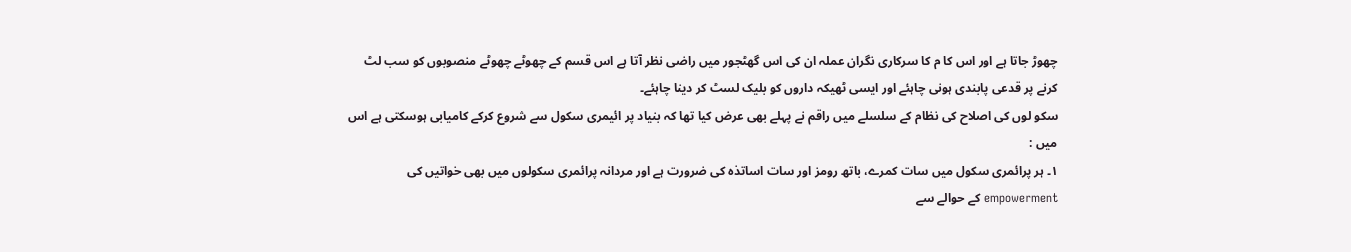چھوڑ جاتا ہے اور اس کا م کا سرکاری نگران عملہ ان کی اس گھٹجور میں راضی نظر آتا ہے اس قسم کے چھوٹے چھوٹے منصوبوں کو سب لٹ کرنے پر قدعی پابندی ہونی چاہئے اور ایسی ٹھیکہ داروں کو بلیک لسٹ کر دینا چاہئے۔
سکو لوں کی اصلاح کی نظام کے سلسلے میں راقم نے پہلے بھی عرض کیا تھا کہ بنیاد پر ائیمری سکول سے شروع کرکے کامیابی ہوسکتی ہے اس میں :
۱۔ ہر پرائمری سکول میں سات کمرے، باتھ رومز اور سات اساتذہ کی ضرورت ہے اور مردانہ پرائمری سکولوں میں بھی خواتیں کی empowerment کے حوالے سے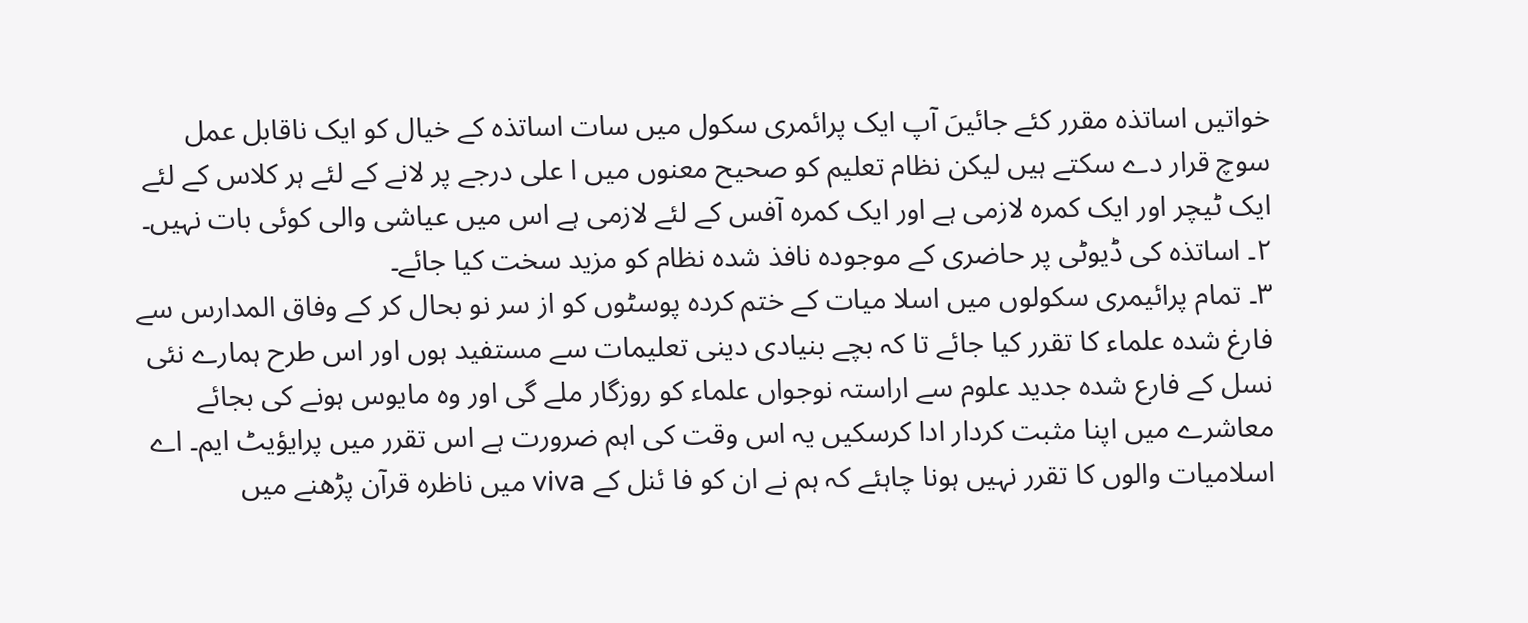خواتیں اساتذہ مقرر کئے جائیںَ آپ ایک پرائمری سکول میں سات اساتذہ کے خیال کو ایک ناقابل عمل سوچ قرار دے سکتے ہیں لیکن نظام تعلیم کو صحیح معنوں میں ا علی درجے پر لانے کے لئے ہر کلاس کے لئے ایک ٹیچر اور ایک کمرہ لازمی ہے اور ایک کمرہ آفس کے لئے لازمی ہے اس میں عیاشی والی کوئی بات نہیں۔
۲۔ اساتذہ کی ڈیوٹی پر حاضری کے موجودہ نافذ شدہ نظام کو مزید سخت کیا جائے۔
۳۔ تمام پرائیمری سکولوں میں اسلا میات کے ختم کردہ پوسٹوں کو از سر نو بحال کر کے وفاق المدارس سے فارغ شدہ علماء کا تقرر کیا جائے تا کہ بچے بنیادی دینی تعلیمات سے مستفید ہوں اور اس طرح ہمارے نئی نسل کے فارع شدہ جدید علوم سے اراستہ نوجواں علماء کو روزگار ملے گی اور وہ مایوس ہونے کی بجائے معاشرے میں اپنا مثبت کردار ادا کرسکیں یہ اس وقت کی اہم ضرورت ہے اس تقرر میں پرایؤیٹ ایم۔ اے اسلامیات والوں کا تقرر نہیں ہونا چاہئے کہ ہم نے ان کو فا ئنل کے viva میں ناظرہ قرآن پڑھنے میں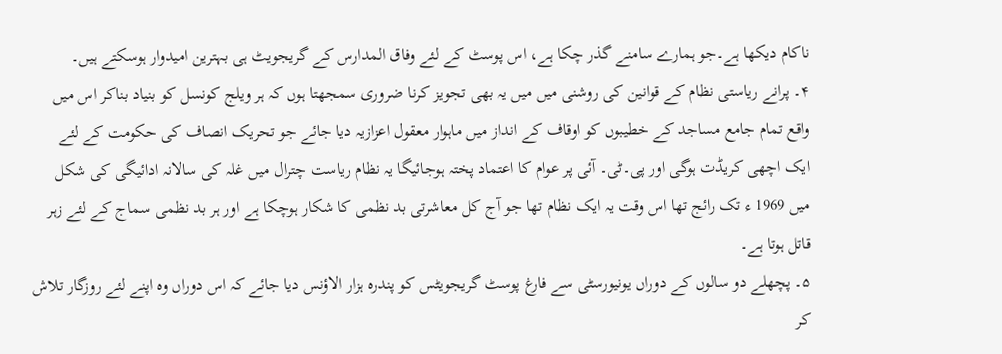ناکام دیکھا ہے۔جو ہمارے سامنے گذر چکا ہے، اس پوسٹ کے لئے وفاق المدارس کے گریجویٹ ہی بہترین امیدوار ہوسکتے ہیں۔
۴۔ پرانے ریاستی نظام کے قوانین کی روشنی میں میں یہ بھی تجویز کرنا ضروری سمجھتا ہوں کہ ہر ویلج کونسل کو بنیاد بناکر اس میں واقع تمام جامع مساجد کے خطیبوں کو اوقاف کے انداز میں ماہوار معقول اعزازیہ دیا جائے جو تحریک انصاف کی حکومت کے لئے ایک اچھی کریڈت ہوگی اور پی۔ٹی۔ آئی پر عوام کا اعتماد پختہ ہوجائیگا یہ نظام ریاست چترال میں غلہ کی سالانہ ادائیگی کی شکل میں 1969 ء تک رائج تھا اس وقت یہ ایک نظام تھا جو آج کل معاشرتی بد نظمی کا شکار ہوچکا ہے اور ہر بد نظمی سماج کے لئے زہر قاتل ہوتا ہے۔
۵۔ پچھلے دو سالوں کے دوراں یونیورسٹی سے فارغ پوسٹ گریجویٹس کو پندرہ ہزار الاؤنس دیا جائے کہ اس دوراں وہ اپنے لئے روزگار تلاش کر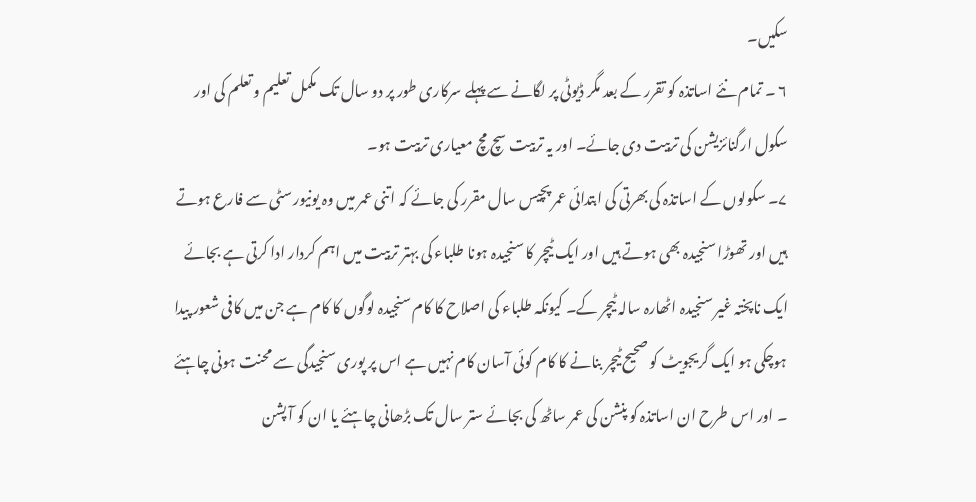سکیں۔
۶ ۔ تمام نئے اساتذہ کو تقرر کے بعد مگر ڈیوٹی پر لگانے سے پہلے سرکاری طور پر دو سال تک مکمل تعلیم و تعلم کی اور سکول ارگنائزیشن کی تربیت دی جائے۔ اور یہ تربیت سچ مچ معیاری تربیت ہو۔
۷۔ سکولوں کے اساتذہ کی بھرتی کی ابتدائی عمر پچیس سال مقرر کی جائے کہ اتنی عمر میں وہ یونیورسٹی سے فارع ہوتے ہیں اور تھوڑا سنجیدہ بھی ہوتے ہیں اور ایک ٹیچر کا سنجیدہ ہونا طلباء کی بہتر تربیت میں اہم کردار ادا کرتی ہے بجائے ایک ناپختہ غیر سنجیدہ اٹھارہ سالہ ٹیچر کے۔ کیونکہ طلباء کی اصلاح کا کام سنجیدہ لوگوں کا کام ہے جن میں کافی شعور پیدا ہوچکی ہو ایک گریجویٹ کو صحیح ٹیچر بنانے کا کام کوئی آسان کام نہیں ہے اس پر پوری سنجیدگی سے محنت ہونی چاہئے ۔ اور اس طرح ان اساتذہ کو پنشن کی عمر ساٹھ کی بجائے ستر سال تک بڑھانی چاہئے یا ان کو آ پشن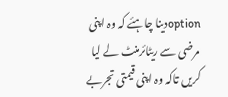optionدینا چاہئے کہ وہ اپنی مرضی سے ریٹائرمنٹ لے لیا کریں تاکہ وہ اپنی قیمتی تجربے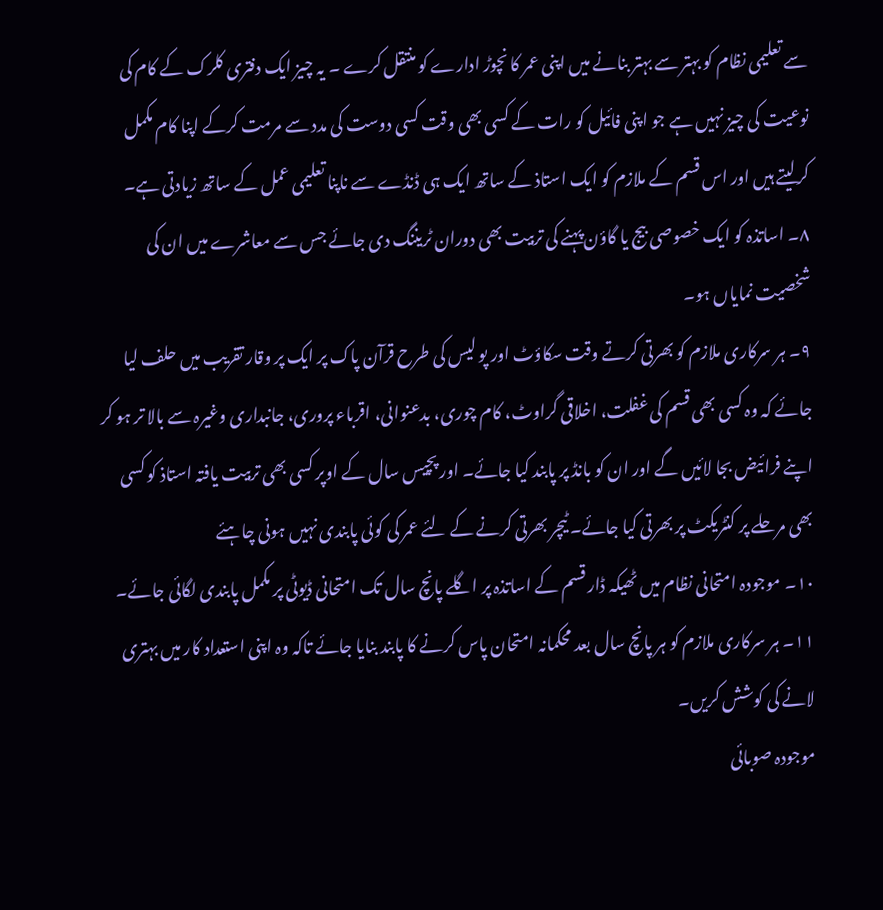سے تعلیمی نظام کو بہتر سے بہتر بنانے میں اپنی عمر کا نچوڑ ادارے کو منتقل کرے ۔ یہ چیز ایک دفتری کلرک کے کام کی نوعیت کی چیز نہیں ہے جو اپنی فائیل کو رات کے کسی بھی وقت کسی دوست کی مدد سے مرمت کرکے اپنا کام مکمل کرلیتے ہیں اور اس قسم کے ملازم کو ایک استاذ کے ساتھ ایک ہی ڈنڈے سے ناپنا تعلیمی عمل کے ساتھ زیادتی ہے۔
۸۔ اساتذہ کو ایک خصوصی بیج یا گاؤن پہنے کی تربیت بھی دوران ٹریننگ دی جائے جس سے معاشرے میں ان کی شخصیت نمایاں ہو۔
۹۔ ہر سرکاری ملازم کو بھرتی کرتے وقت سکاؤٹ اور پو لیس کی طرح قرآن پاک پر ایک پر وقار تقریب میں حلف لیا جائے کہ وہ کسی بھی قسم کی غفلت، اخلاقی گراوٹ، کام چوری، بدعنوانی، اقرباء پروری، جانبداری وغیرہ سے بالا تر ہو کر اپنے فرائیض بجا لائیں گے اور ان کو بانڈ پر پابند کیا جائے۔ اور پچیس سال کے اوپر کسی بھی تربیت یافتہ استاذ کو کسی بھی مرحلے پر کنٹریکٹ پر بھرتی کیا جائے۔ ٹیچر بھرتی کرنے کے لئے عمر کی کوئی پابندی نہیں ہونی چاہئے
۱۰۔ موجودہ امتحانی نظام میں ٹھیکہ ڈار قسم کے اساتذہ پر اگلے پانچ سال تک امتحانی ڈیوٹی پر مکمل پابندی لگائی جائے۔
۱۱۔ ہر سرکاری ملازم کو ہر پانچ سال بعد محکمانہ امتحان پاس کرنے کا پابند بنایا جائے تاکہ وہ اپنی استعداد کار میں بہتری لانے کی کوشش کریں۔
موجودہ صوبائی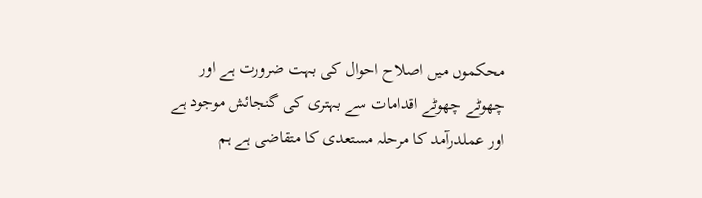محکموں میں اصلاح احوال کی بہت ضرورت ہے اور چھوٹے چھوٹے اقدامات سے بہتری کی گنجائش موجود ہے اور عملدرآمد کا مرحلہ مستعدی کا متقاضی ہے ہم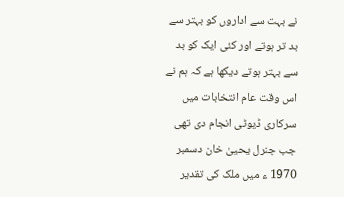نے بہت سے اداروں کو بہتر سے بد تر ہوتے اور کئی ایک کو بد سے بہتر ہوتے دیکھا ہے کہ ہم نے اس وقت عام انتخابات میں سرکاری ڈیوٹی انجام دی تھی جب جنرل یحییٰ خان دسمبر 1970 ء میں ملک کی تقدیر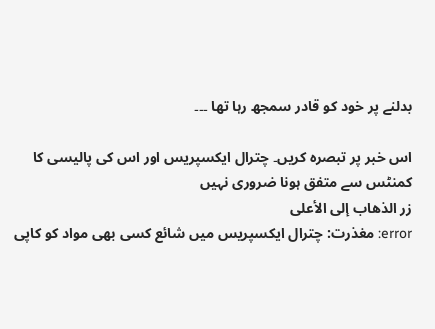بدلنے پر خود کو قادر سمجھ رہا تھا ۔۔۔

اس خبر پر تبصرہ کریں۔ چترال ایکسپریس اور اس کی پالیسی کا کمنٹس سے متفق ہونا ضروری نہیں
زر الذهاب إلى الأعلى
error: مغذرت: چترال ایکسپریس میں شائع کسی بھی مواد کو کاپی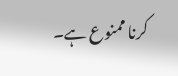کرنا ممنوع ہے۔